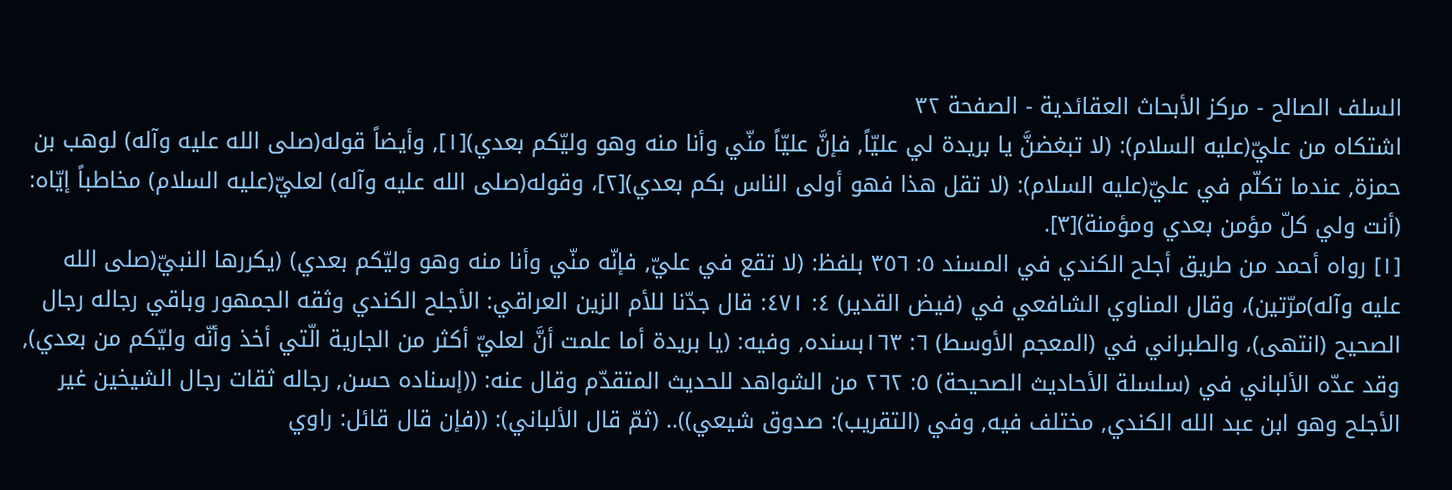السلف الصالح - مركز الأبحاث العقائدية - الصفحة ٣٢
اشتكاه من عليّ(عليه السلام): (لا تبغضنَّ يا بريدة لي عليّاً, فإنَّ عليّاً منّي وأنا منه وهو وليّكم بعدي)[١], وأيضاً قوله(صلى الله عليه وآله) لوهب بن حمزة, عندما تكلّم في عليّ(عليه السلام): (لا تقل هذا فهو أولى الناس بكم بعدي)[٢]، وقوله(صلى الله عليه وآله) لعليّ(عليه السلام) مخاطباً إيّاه: (أنت ولي كلّ مؤمن بعدي ومؤمنة)[٣].
[١] رواه أحمد من طريق أجلح الكندي في المسند ٥: ٣٥٦ بلفظ: (لا تقع في عليّ, فإنّه منّي وأنا منه وهو وليّكم بعدي) (يكررها النبيّ(صلى الله عليه وآله)مرّتين)، وقال المناوي الشافعي في (فيض القدير) ٤: ٤٧١: قال جدّنا للأم الزين العراقي: الأجلح الكندي وثقه الجمهور وباقي رجاله رجال الصحيح (انتهى)، والطبراني في (المعجم الأوسط) ٦: ١٦٣بسنده, وفيه: (يا بريدة أما علمت أنَّ لعليّ أكثر من الجارية الّتي أخذ وأنّه وليّكم من بعدي), وقد عدّه الألباني في (سلسلة الأحاديث الصحيحة) ٥: ٢٦٢ من الشواهد للحديث المتقدّم وقال عنه: ((إسناده حسن, رجاله ثقات رجال الشيخين غير الأجلح وهو ابن عبد الله الكندي, مختلف فيه, وفي (التقريب): صدوق شيعي)).. (ثمّ قال الألباني): ((فإن قال قائل: راوي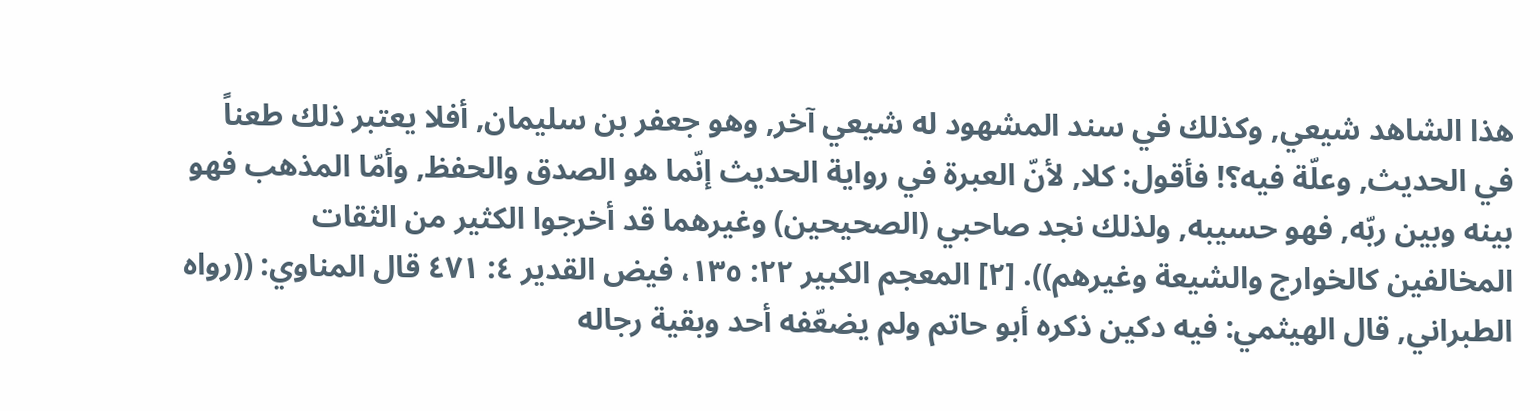هذا الشاهد شيعي, وكذلك في سند المشهود له شيعي آخر, وهو جعفر بن سليمان, أفلا يعتبر ذلك طعناً في الحديث, وعلّة فيه؟! فأقول: كلا, لأنّ العبرة في رواية الحديث إنّما هو الصدق والحفظ, وأمّا المذهب فهو بينه وبين ربّه, فهو حسيبه, ولذلك نجد صاحبي (الصحيحين) وغيرهما قد أخرجوا الكثير من الثقات المخالفين كالخوارج والشيعة وغيرهم)). [٢] المعجم الكبير ٢٢: ١٣٥، فيض القدير ٤: ٤٧١ قال المناوي: ((رواه الطبراني, قال الهيثمي: فيه دكين ذكره أبو حاتم ولم يضعّفه أحد وبقية رجاله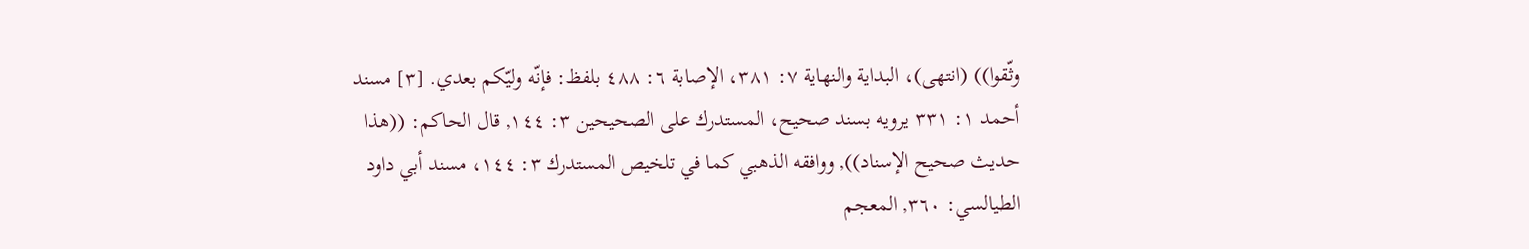وثّقوا)) (انتهى)، البداية والنهاية ٧: ٣٨١، الإصابة ٦: ٤٨٨ بلفظ: فإنّه وليّكم بعدي. [٣] مسند أحمد ١: ٣٣١ يرويه بسند صحيح، المستدرك على الصحيحين ٣: ١٤٤, قال الحاكم: ((هذا حديث صحيح الإسناد)), ووافقه الذهبي كما في تلخيص المستدرك ٣: ١٤٤، مسند أبي داود الطيالسي: ٣٦٠, المعجم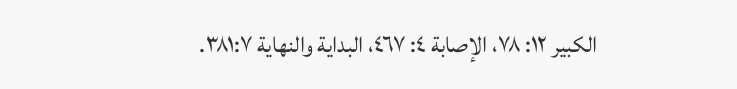الكبير ١٢: ٧٨، الإصابة ٤: ٤٦٧، البداية والنهاية ٣٨١:٧.